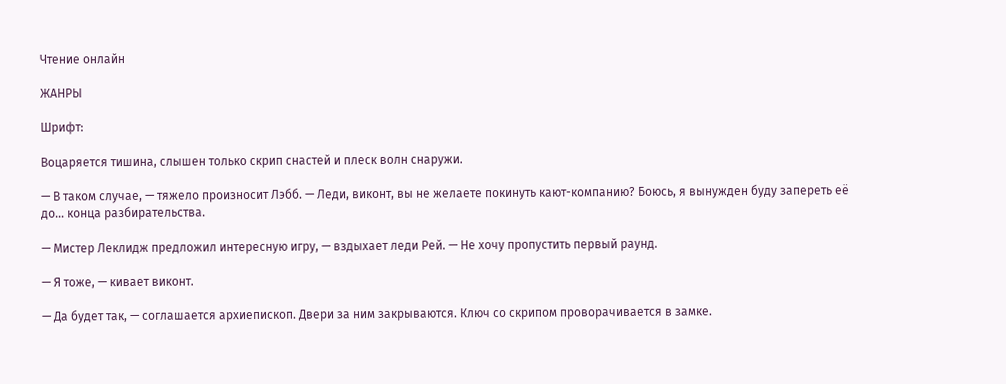Чтение онлайн

ЖАНРЫ

Шрифт:

Воцаряется тишина, слышен только скрип снастей и плеск волн снаружи.

— В таком случае, — тяжело произносит Лэбб. — Леди, виконт, вы не желаете покинуть кают-компанию? Боюсь, я вынужден буду запереть её до… конца разбирательства.

— Мистер Леклидж предложил интересную игру, — вздыхает леди Рей. — Не хочу пропустить первый раунд.

— Я тоже, — кивает виконт.

— Да будет так, — соглашается архиепископ. Двери за ним закрываются. Ключ со скрипом проворачивается в замке.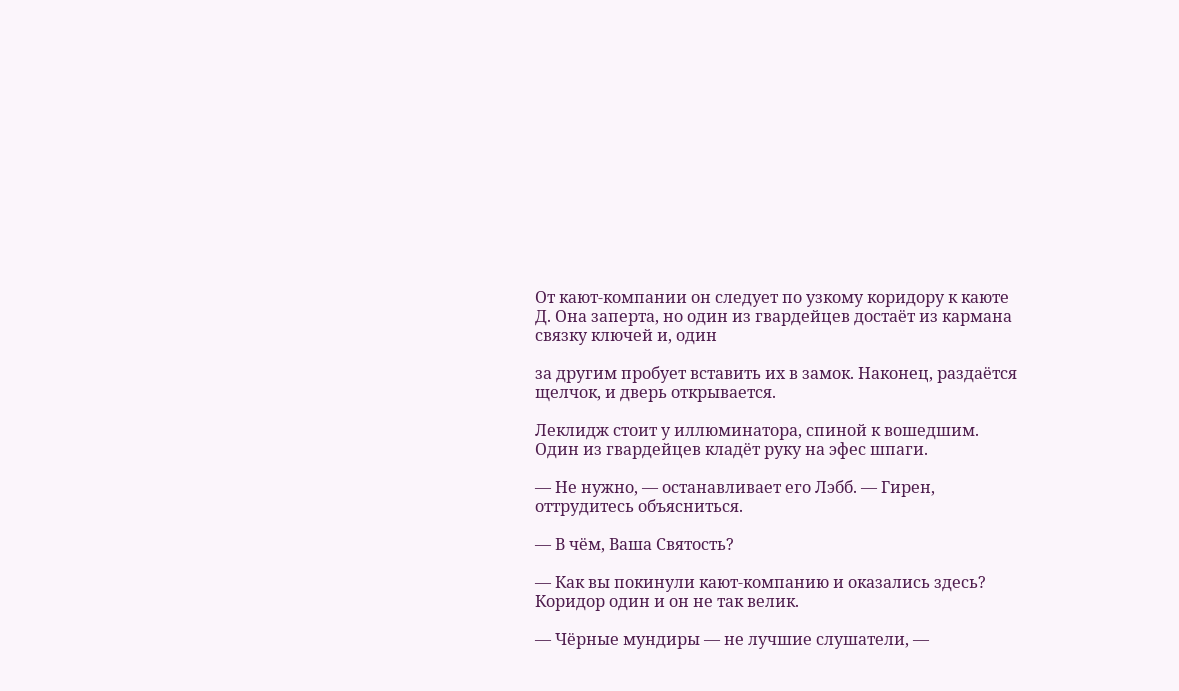От кают-компании он следует по узкому коридору к каюте Д. Она заперта, но один из гвардейцев достаёт из кармана связку ключей и, один

за другим пробует вставить их в замок. Наконец, раздаётся щелчок, и дверь открывается.

Леклидж стоит у иллюминатора, спиной к вошедшим. Один из гвардейцев кладёт руку на эфес шпаги.

— Не нужно, — останавливает его Лэбб. — Гирен, оттрудитесь объясниться.

— В чём, Ваша Святость?

— Как вы покинули кают-компанию и оказались здесь? Коридор один и он не так велик.

— Чёрные мундиры — не лучшие слушатели, —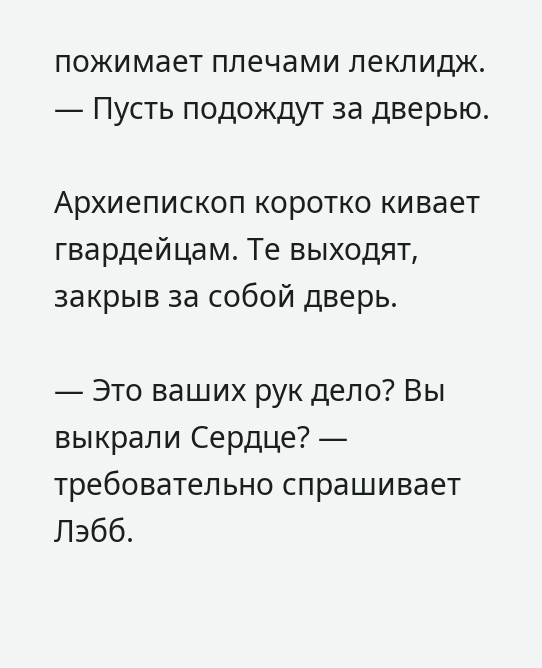пожимает плечами леклидж. — Пусть подождут за дверью.

Архиепископ коротко кивает гвардейцам. Те выходят, закрыв за собой дверь.

— Это ваших рук дело? Вы выкрали Сердце? — требовательно спрашивает Лэбб.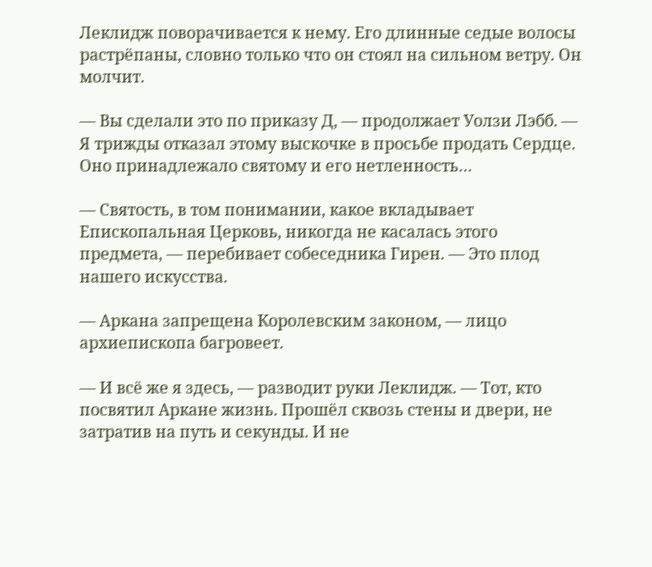Леклидж поворачивается к нему. Его длинные седые волосы растрёпаны, словно только что он стоял на сильном ветру. Он молчит.

— Вы сделали это по приказу Д, — продолжает Уолзи Лэбб. — Я трижды отказал этому выскочке в просьбе продать Сердце. Оно принадлежало святому и его нетленность…

— Святость, в том понимании, какое вкладывает Епископальная Церковь, никогда не касалась этого предмета, — перебивает собеседника Гирен. — Это плод нашего искусства.

— Аркана запрещена Королевским законом, — лицо архиепископа багровеет.

— И всё же я здесь, — разводит руки Леклидж. — Тот, кто посвятил Аркане жизнь. Прошёл сквозь стены и двери, не затратив на путь и секунды. И не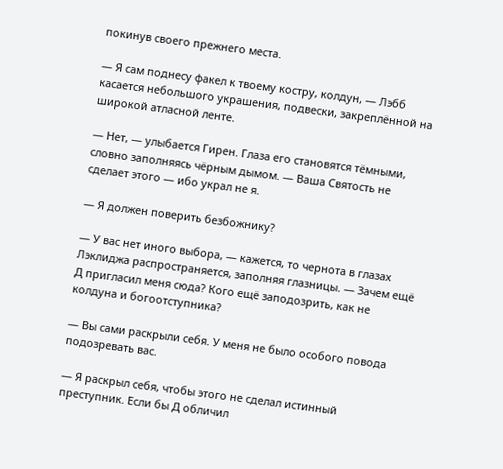покинув своего прежнего места.

— Я сам поднесу факел к твоему костру, колдун, — Лэбб касается небольшого украшения, подвески, закреплённой на широкой атласной ленте.

— Нет, — улыбается Гирен. Глаза его становятся тёмными, словно заполняясь чёрным дымом. — Ваша Святость не сделает этого — ибо украл не я.

— Я должен поверить безбожнику?

— У вас нет иного выбора, — кажется, то чернота в глазах Лэклиджа распространяется, заполняя глазницы. — Зачем ещё Д пригласил меня сюда? Кого ещё заподозрить, как не колдуна и богоотступника?

— Вы сами раскрыли себя. У меня не было особого повода подозревать вас.

— Я раскрыл себя, чтобы этого не сделал истинный преступник. Если бы Д обличил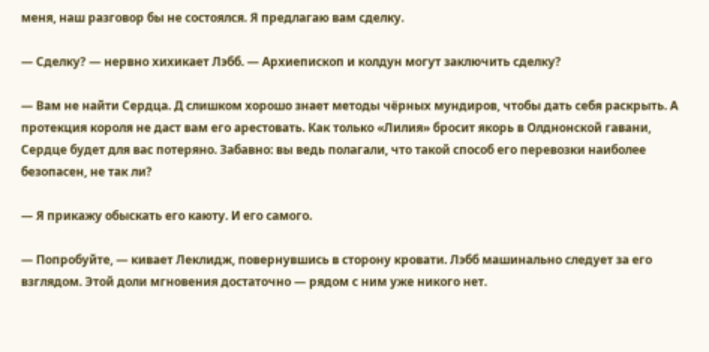меня, наш разговор бы не состоялся. Я предлагаю вам сделку.

— Сделку? — нервно хихикает Лэбб. — Архиепископ и колдун могут заключить сделку?

— Вам не найти Сердца. Д слишком хорошо знает методы чёрных мундиров, чтобы дать себя раскрыть. А протекция короля не даст вам его арестовать. Как только «Лилия» бросит якорь в Олднонской гавани, Сердце будет для вас потеряно. Забавно: вы ведь полагали, что такой способ его перевозки наиболее безопасен, не так ли?

— Я прикажу обыскать его каюту. И его самого.

— Попробуйте, — кивает Леклидж, повернувшись в сторону кровати. Лэбб машинально следует за его взглядом. Этой доли мгновения достаточно — рядом с ним уже никого нет.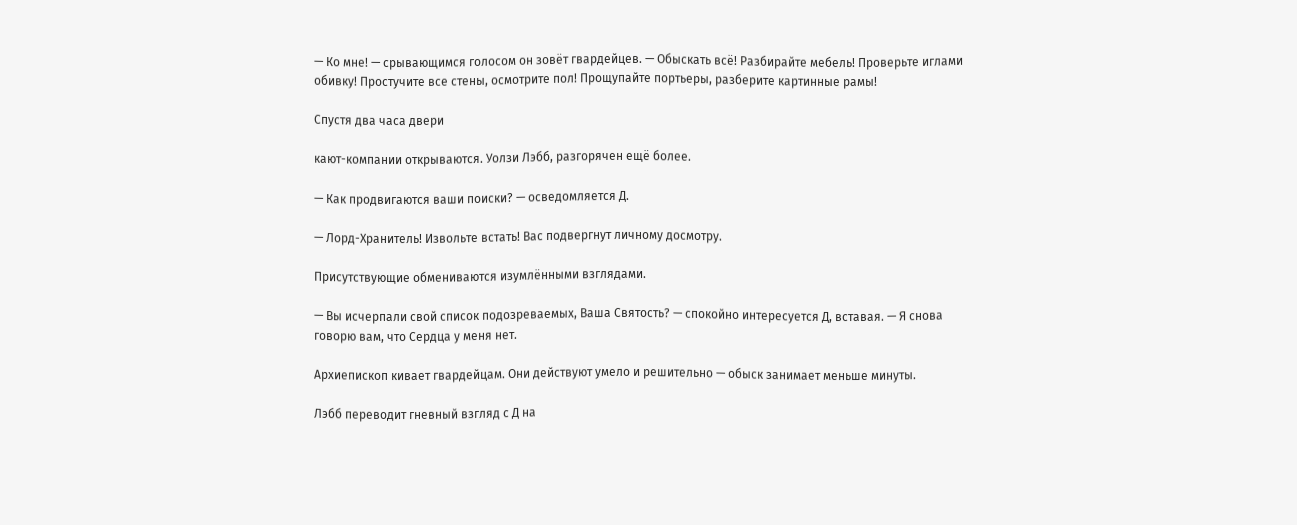— Ко мне! — срывающимся голосом он зовёт гвардейцев. — Обыскать всё! Разбирайте мебель! Проверьте иглами обивку! Простучите все стены, осмотрите пол! Прощупайте портьеры, разберите картинные рамы!

Спустя два часа двери

кают-компании открываются. Уолзи Лэбб, разгорячен ещё более.

— Как продвигаются ваши поиски? — осведомляется Д.

— Лорд-Хранитель! Извольте встать! Вас подвергнут личному досмотру.

Присутствующие обмениваются изумлёнными взглядами.

— Вы исчерпали свой список подозреваемых, Ваша Святость? — спокойно интересуется Д, вставая. — Я снова говорю вам, что Сердца у меня нет.

Архиепископ кивает гвардейцам. Они действуют умело и решительно — обыск занимает меньше минуты.

Лэбб переводит гневный взгляд с Д на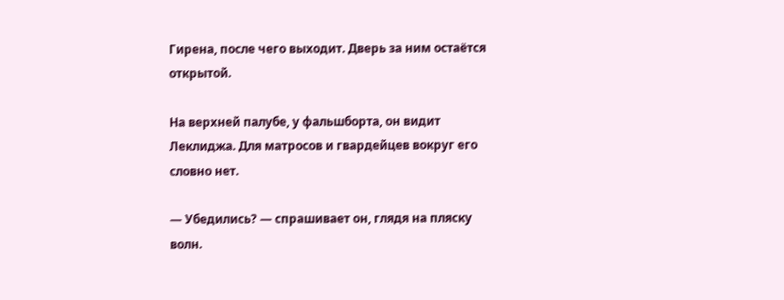Гирена, после чего выходит. Дверь за ним остаётся открытой.

На верхней палубе, у фальшборта, он видит Леклиджа. Для матросов и гвардейцев вокруг его словно нет.

— Убедились? — спрашивает он, глядя на пляску волн.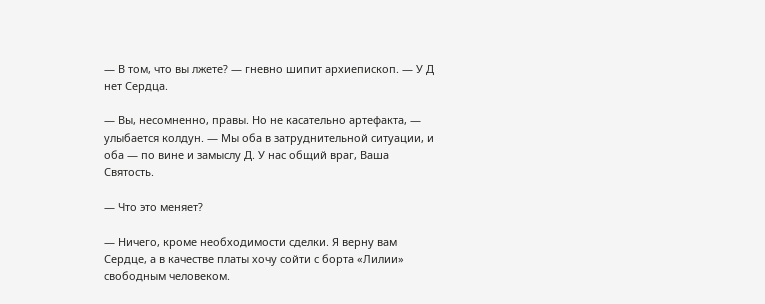— В том, что вы лжете? — гневно шипит архиепископ. — У Д нет Сердца.

— Вы, несомненно, правы. Но не касательно артефакта, — улыбается колдун. — Мы оба в затруднительной ситуации, и оба — по вине и замыслу Д. У нас общий враг, Ваша Святость.

— Что это меняет?

— Ничего, кроме необходимости сделки. Я верну вам Сердце, а в качестве платы хочу сойти с борта «Лилии» свободным человеком.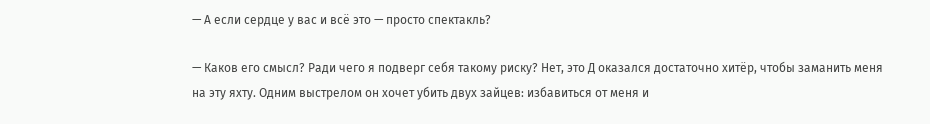— А если сердце у вас и всё это — просто спектакль?

— Каков его смысл? Ради чего я подверг себя такому риску? Нет, это Д оказался достаточно хитёр, чтобы заманить меня на эту яхту. Одним выстрелом он хочет убить двух зайцев: избавиться от меня и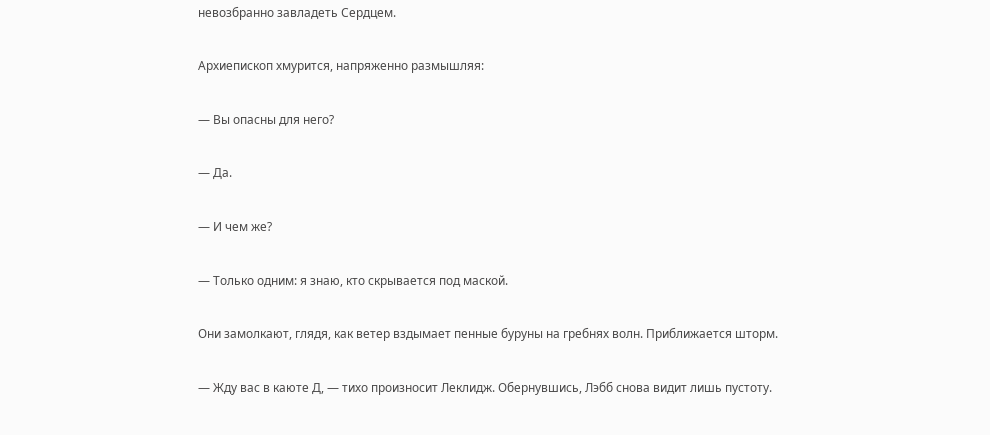невозбранно завладеть Сердцем.

Архиепископ хмурится, напряженно размышляя:

— Вы опасны для него?

— Да.

— И чем же?

— Только одним: я знаю, кто скрывается под маской.

Они замолкают, глядя, как ветер вздымает пенные буруны на гребнях волн. Приближается шторм.

— Жду вас в каюте Д, — тихо произносит Леклидж. Обернувшись, Лэбб снова видит лишь пустоту.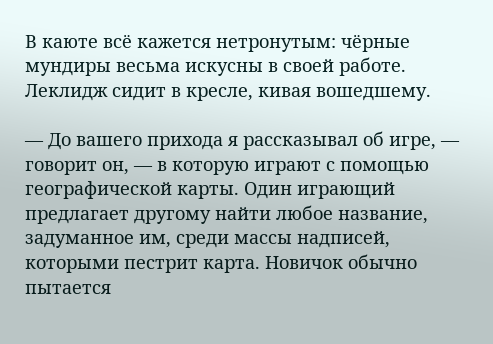В каюте всё кажется нетронутым: чёрные мундиры весьма искусны в своей работе. Леклидж сидит в кресле, кивая вошедшему.

— До вашего прихода я рассказывал об игре, — говорит он, — в которую играют с помощью географической карты. Один играющий предлагает другому найти любое название, задуманное им, среди массы надписей, которыми пестрит карта. Новичок обычно пытается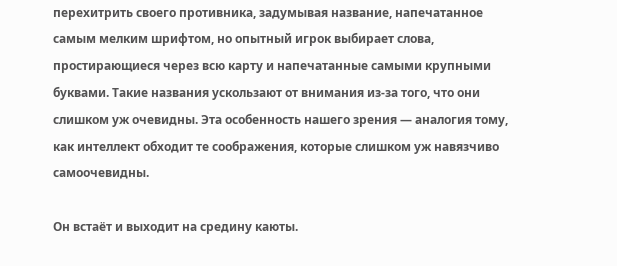перехитрить своего противника, задумывая название, напечатанное самым мелким шрифтом, но опытный игрок выбирает слова, простирающиеся через всю карту и напечатанные самыми крупными буквами. Такие названия ускользают от внимания из-за того, что они слишком уж очевидны. Эта особенность нашего зрения — аналогия тому, как интеллект обходит те соображения, которые слишком уж навязчиво самоочевидны.

Он встаёт и выходит на средину каюты.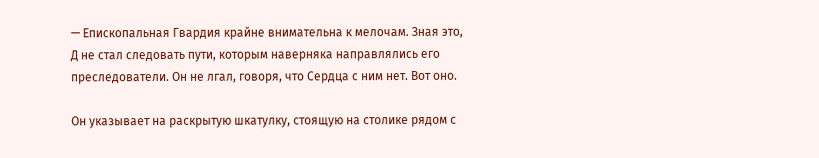— Епископальная Гвардия крайне внимательна к мелочам. Зная это, Д не стал следовать пути, которым наверняка направлялись его преследователи. Он не лгал, говоря, что Сердца с ним нет. Вот оно.

Он указывает на раскрытую шкатулку, стоящую на столике рядом с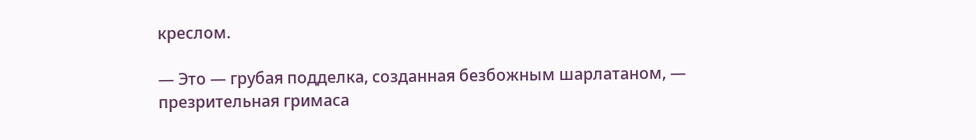креслом.

— Это — грубая подделка, созданная безбожным шарлатаном, — презрительная гримаса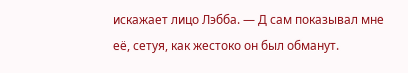искажает лицо Лэбба. — Д сам показывал мне её, сетуя, как жестоко он был обманут.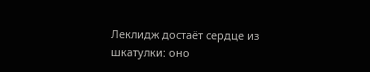Леклидж достаёт сердце из шкатулки: оно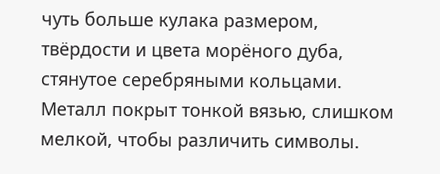чуть больше кулака размером, твёрдости и цвета морёного дуба, стянутое серебряными кольцами. Металл покрыт тонкой вязью, слишком мелкой, чтобы различить символы.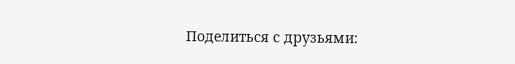Поделиться с друзьями: